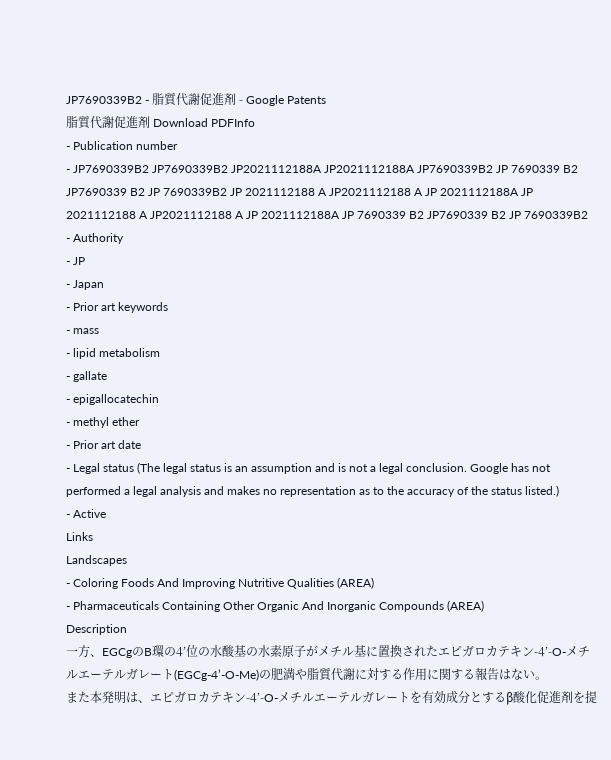JP7690339B2 - 脂質代謝促進剤 - Google Patents
脂質代謝促進剤 Download PDFInfo
- Publication number
- JP7690339B2 JP7690339B2 JP2021112188A JP2021112188A JP7690339B2 JP 7690339 B2 JP7690339 B2 JP 7690339B2 JP 2021112188 A JP2021112188 A JP 2021112188A JP 2021112188 A JP2021112188 A JP 2021112188A JP 7690339 B2 JP7690339 B2 JP 7690339B2
- Authority
- JP
- Japan
- Prior art keywords
- mass
- lipid metabolism
- gallate
- epigallocatechin
- methyl ether
- Prior art date
- Legal status (The legal status is an assumption and is not a legal conclusion. Google has not performed a legal analysis and makes no representation as to the accuracy of the status listed.)
- Active
Links
Landscapes
- Coloring Foods And Improving Nutritive Qualities (AREA)
- Pharmaceuticals Containing Other Organic And Inorganic Compounds (AREA)
Description
一方、EGCgのB環の4’位の水酸基の水素原子がメチル基に置換されたエピガロカテキン-4’-O-メチルエーテルガレート(EGCg-4’-O-Me)の肥満や脂質代謝に対する作用に関する報告はない。
また本発明は、エピガロカテキン-4’-O-メチルエーテルガレートを有効成分とするβ酸化促進剤を提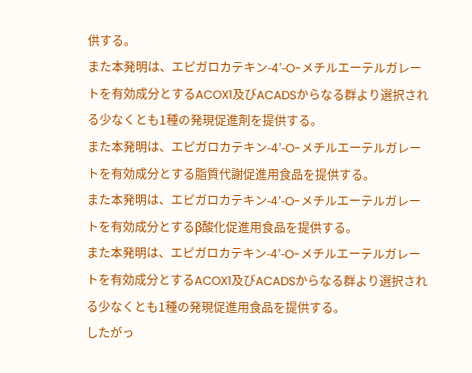供する。
また本発明は、エピガロカテキン-4’-O-メチルエーテルガレートを有効成分とするACOX1及びACADSからなる群より選択される少なくとも1種の発現促進剤を提供する。
また本発明は、エピガロカテキン-4’-O-メチルエーテルガレートを有効成分とする脂質代謝促進用食品を提供する。
また本発明は、エピガロカテキン-4’-O-メチルエーテルガレートを有効成分とするβ酸化促進用食品を提供する。
また本発明は、エピガロカテキン-4’-O-メチルエーテルガレートを有効成分とするACOX1及びACADSからなる群より選択される少なくとも1種の発現促進用食品を提供する。
したがっ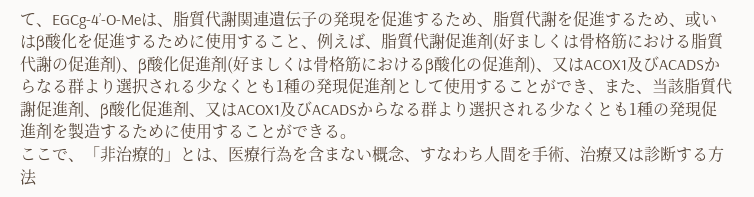て、EGCg-4’-O-Meは、脂質代謝関連遺伝子の発現を促進するため、脂質代謝を促進するため、或いはβ酸化を促進するために使用すること、例えば、脂質代謝促進剤(好ましくは骨格筋における脂質代謝の促進剤)、β酸化促進剤(好ましくは骨格筋におけるβ酸化の促進剤)、又はACOX1及びACADSからなる群より選択される少なくとも1種の発現促進剤として使用することができ、また、当該脂質代謝促進剤、β酸化促進剤、又はACOX1及びACADSからなる群より選択される少なくとも1種の発現促進剤を製造するために使用することができる。
ここで、「非治療的」とは、医療行為を含まない概念、すなわち人間を手術、治療又は診断する方法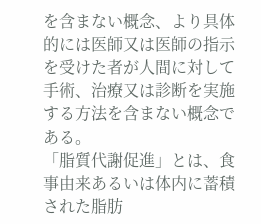を含まない概念、より具体的には医師又は医師の指示を受けた者が人間に対して手術、治療又は診断を実施する方法を含まない概念である。
「脂質代謝促進」とは、食事由来あるいは体内に蓄積された脂肪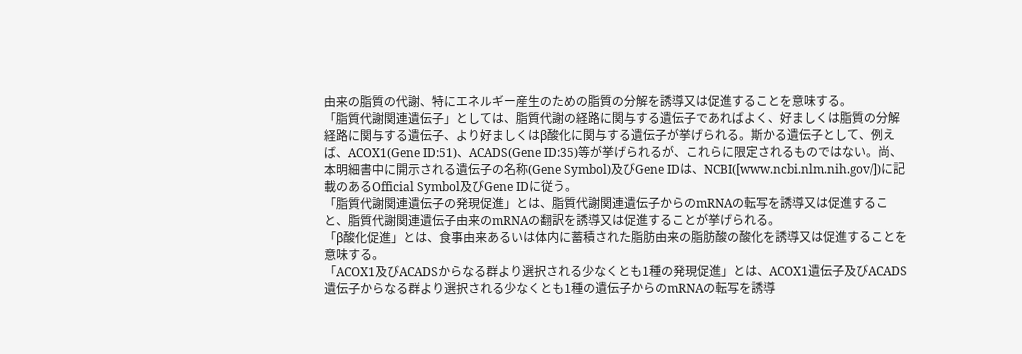由来の脂質の代謝、特にエネルギー産生のための脂質の分解を誘導又は促進することを意味する。
「脂質代謝関連遺伝子」としては、脂質代謝の経路に関与する遺伝子であればよく、好ましくは脂質の分解経路に関与する遺伝子、より好ましくはβ酸化に関与する遺伝子が挙げられる。斯かる遺伝子として、例えば、ACOX1(Gene ID:51)、ACADS(Gene ID:35)等が挙げられるが、これらに限定されるものではない。尚、本明細書中に開示される遺伝子の名称(Gene Symbol)及びGene IDは、NCBI([www.ncbi.nlm.nih.gov/])に記載のあるOfficial Symbol及びGene IDに従う。
「脂質代謝関連遺伝子の発現促進」とは、脂質代謝関連遺伝子からのmRNAの転写を誘導又は促進すること、脂質代謝関連遺伝子由来のmRNAの翻訳を誘導又は促進することが挙げられる。
「β酸化促進」とは、食事由来あるいは体内に蓄積された脂肪由来の脂肪酸の酸化を誘導又は促進することを意味する。
「ACOX1及びACADSからなる群より選択される少なくとも1種の発現促進」とは、ACOX1遺伝子及びACADS遺伝子からなる群より選択される少なくとも1種の遺伝子からのmRNAの転写を誘導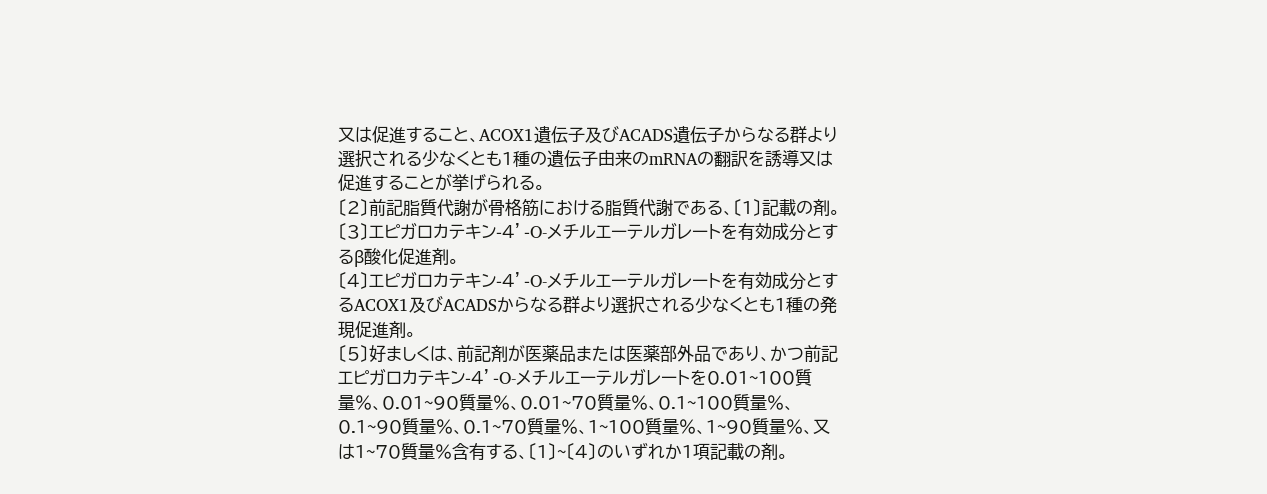又は促進すること、ACOX1遺伝子及びACADS遺伝子からなる群より選択される少なくとも1種の遺伝子由来のmRNAの翻訳を誘導又は促進することが挙げられる。
〔2〕前記脂質代謝が骨格筋における脂質代謝である、〔1〕記載の剤。
〔3〕エピガロカテキン-4’-O-メチルエーテルガレートを有効成分とするβ酸化促進剤。
〔4〕エピガロカテキン-4’-O-メチルエーテルガレートを有効成分とするACOX1及びACADSからなる群より選択される少なくとも1種の発現促進剤。
〔5〕好ましくは、前記剤が医薬品または医薬部外品であり、かつ前記エピガロカテキン-4’-O-メチルエーテルガレートを0.01~100質量%、0.01~90質量%、0.01~70質量%、0.1~100質量%、0.1~90質量%、0.1~70質量%、1~100質量%、1~90質量%、又は1~70質量%含有する、〔1〕~〔4〕のいずれか1項記載の剤。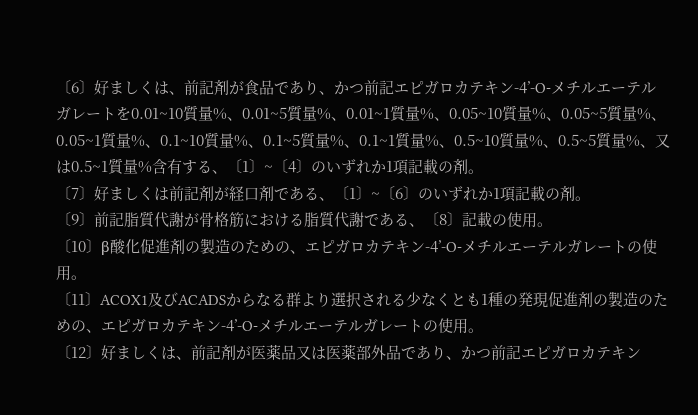〔6〕好ましくは、前記剤が食品であり、かつ前記エピガロカテキン-4’-O-メチルエーテルガレートを0.01~10質量%、0.01~5質量%、0.01~1質量%、0.05~10質量%、0.05~5質量%、0.05~1質量%、0.1~10質量%、0.1~5質量%、0.1~1質量%、0.5~10質量%、0.5~5質量%、又は0.5~1質量%含有する、〔1〕~〔4〕のいずれか1項記載の剤。
〔7〕好ましくは前記剤が経口剤である、〔1〕~〔6〕のいずれか1項記載の剤。
〔9〕前記脂質代謝が骨格筋における脂質代謝である、〔8〕記載の使用。
〔10〕β酸化促進剤の製造のための、エピガロカテキン-4’-O-メチルエーテルガレートの使用。
〔11〕ACOX1及びACADSからなる群より選択される少なくとも1種の発現促進剤の製造のための、エピガロカテキン-4’-O-メチルエーテルガレートの使用。
〔12〕好ましくは、前記剤が医薬品又は医薬部外品であり、かつ前記エピガロカテキン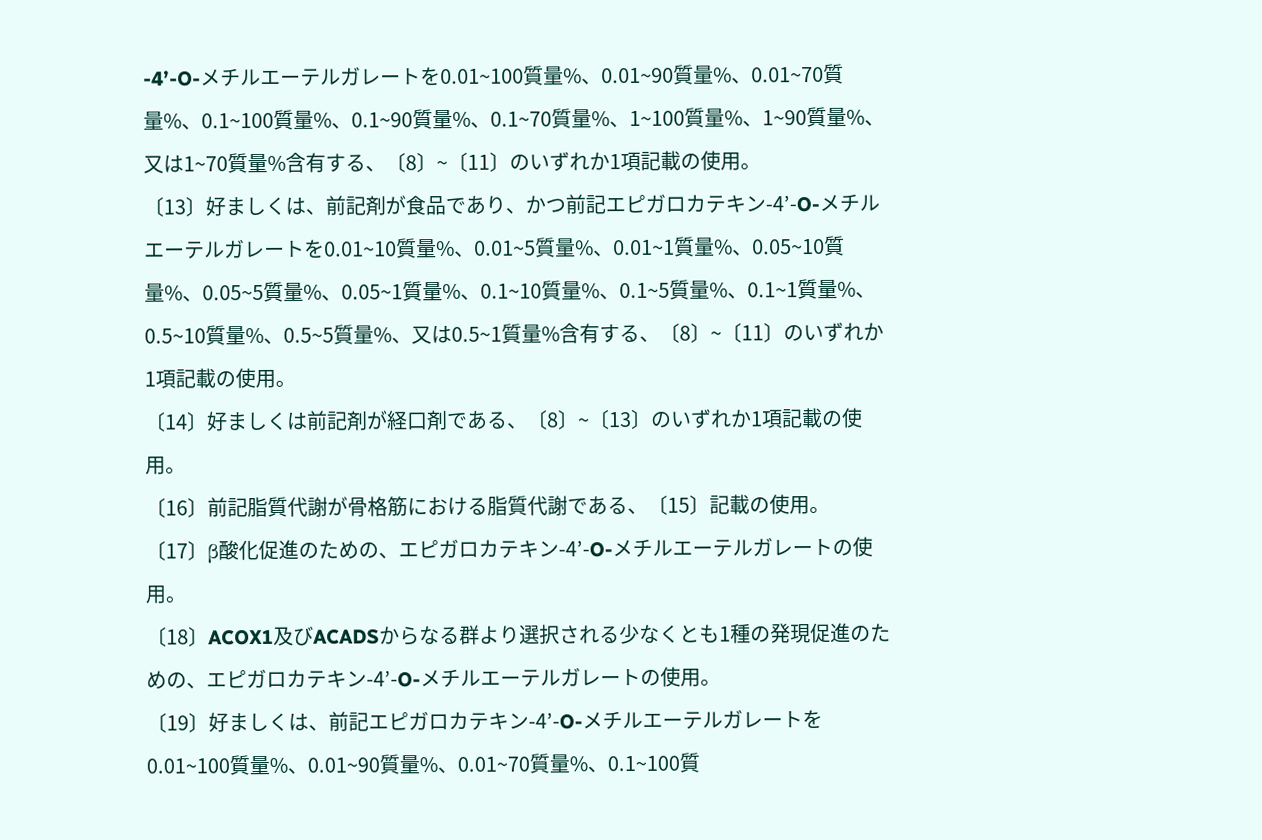-4’-O-メチルエーテルガレートを0.01~100質量%、0.01~90質量%、0.01~70質量%、0.1~100質量%、0.1~90質量%、0.1~70質量%、1~100質量%、1~90質量%、又は1~70質量%含有する、〔8〕~〔11〕のいずれか1項記載の使用。
〔13〕好ましくは、前記剤が食品であり、かつ前記エピガロカテキン-4’-O-メチルエーテルガレートを0.01~10質量%、0.01~5質量%、0.01~1質量%、0.05~10質量%、0.05~5質量%、0.05~1質量%、0.1~10質量%、0.1~5質量%、0.1~1質量%、0.5~10質量%、0.5~5質量%、又は0.5~1質量%含有する、〔8〕~〔11〕のいずれか1項記載の使用。
〔14〕好ましくは前記剤が経口剤である、〔8〕~〔13〕のいずれか1項記載の使用。
〔16〕前記脂質代謝が骨格筋における脂質代謝である、〔15〕記載の使用。
〔17〕β酸化促進のための、エピガロカテキン-4’-O-メチルエーテルガレートの使用。
〔18〕ACOX1及びACADSからなる群より選択される少なくとも1種の発現促進のための、エピガロカテキン-4’-O-メチルエーテルガレートの使用。
〔19〕好ましくは、前記エピガロカテキン-4’-O-メチルエーテルガレートを0.01~100質量%、0.01~90質量%、0.01~70質量%、0.1~100質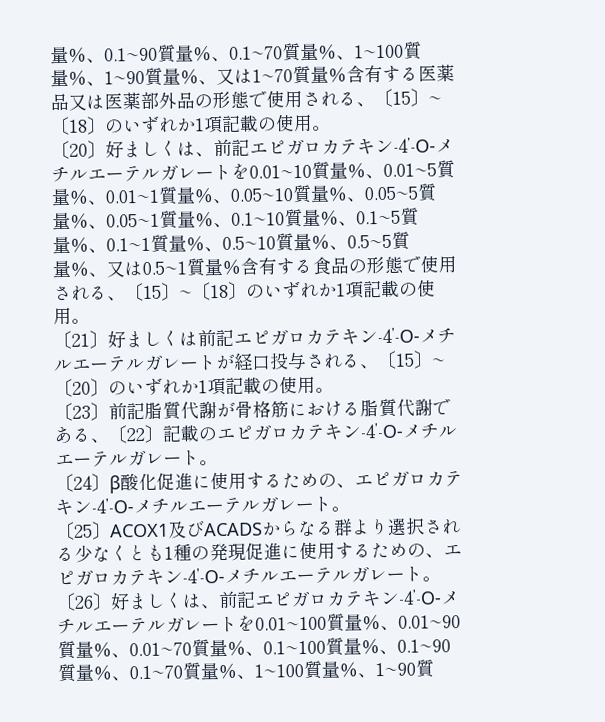量%、0.1~90質量%、0.1~70質量%、1~100質量%、1~90質量%、又は1~70質量%含有する医薬品又は医薬部外品の形態で使用される、〔15〕~〔18〕のいずれか1項記載の使用。
〔20〕好ましくは、前記エピガロカテキン-4’-O-メチルエーテルガレートを0.01~10質量%、0.01~5質量%、0.01~1質量%、0.05~10質量%、0.05~5質量%、0.05~1質量%、0.1~10質量%、0.1~5質量%、0.1~1質量%、0.5~10質量%、0.5~5質量%、又は0.5~1質量%含有する食品の形態で使用される、〔15〕~〔18〕のいずれか1項記載の使用。
〔21〕好ましくは前記エピガロカテキン-4’-O-メチルエーテルガレートが経口投与される、〔15〕~〔20〕のいずれか1項記載の使用。
〔23〕前記脂質代謝が骨格筋における脂質代謝である、〔22〕記載のエピガロカテキン-4’-O-メチルエーテルガレート。
〔24〕β酸化促進に使用するための、エピガロカテキン-4’-O-メチルエーテルガレート。
〔25〕ACOX1及びACADSからなる群より選択される少なくとも1種の発現促進に使用するための、エピガロカテキン-4’-O-メチルエーテルガレート。
〔26〕好ましくは、前記エピガロカテキン-4’-O-メチルエーテルガレートを0.01~100質量%、0.01~90質量%、0.01~70質量%、0.1~100質量%、0.1~90質量%、0.1~70質量%、1~100質量%、1~90質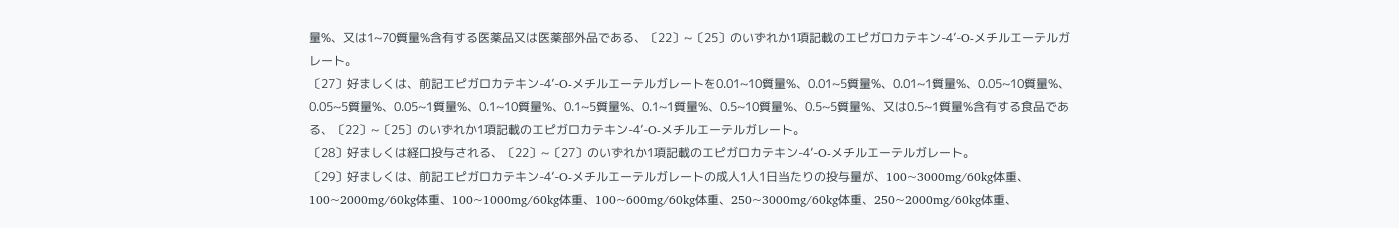量%、又は1~70質量%含有する医薬品又は医薬部外品である、〔22〕~〔25〕のいずれか1項記載のエピガロカテキン-4’-O-メチルエーテルガレート。
〔27〕好ましくは、前記エピガロカテキン-4’-O-メチルエーテルガレートを0.01~10質量%、0.01~5質量%、0.01~1質量%、0.05~10質量%、0.05~5質量%、0.05~1質量%、0.1~10質量%、0.1~5質量%、0.1~1質量%、0.5~10質量%、0.5~5質量%、又は0.5~1質量%含有する食品である、〔22〕~〔25〕のいずれか1項記載のエピガロカテキン-4’-O-メチルエーテルガレート。
〔28〕好ましくは経口投与される、〔22〕~〔27〕のいずれか1項記載のエピガロカテキン-4’-O-メチルエーテルガレート。
〔29〕好ましくは、前記エピガロカテキン-4’-O-メチルエーテルガレートの成人1人1日当たりの投与量が、100~3000mg/60kg体重、100~2000mg/60kg体重、100~1000mg/60kg体重、100~600mg/60kg体重、250~3000mg/60kg体重、250~2000mg/60kg体重、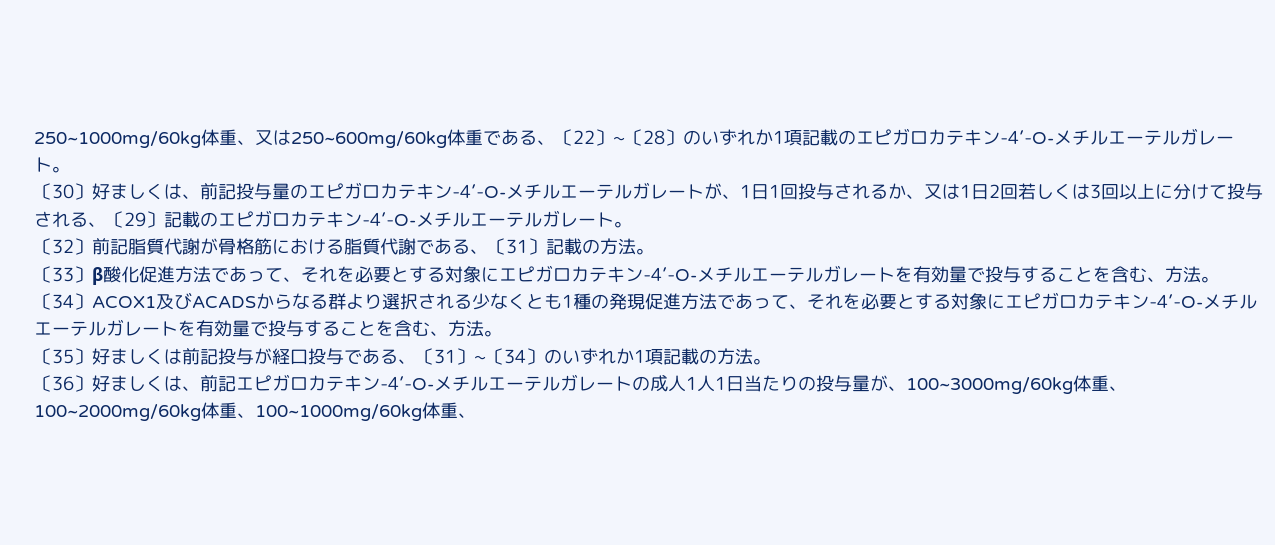250~1000mg/60kg体重、又は250~600mg/60kg体重である、〔22〕~〔28〕のいずれか1項記載のエピガロカテキン-4’-O-メチルエーテルガレート。
〔30〕好ましくは、前記投与量のエピガロカテキン-4’-O-メチルエーテルガレートが、1日1回投与されるか、又は1日2回若しくは3回以上に分けて投与される、〔29〕記載のエピガロカテキン-4’-O-メチルエーテルガレート。
〔32〕前記脂質代謝が骨格筋における脂質代謝である、〔31〕記載の方法。
〔33〕β酸化促進方法であって、それを必要とする対象にエピガロカテキン-4’-O-メチルエーテルガレートを有効量で投与することを含む、方法。
〔34〕ACOX1及びACADSからなる群より選択される少なくとも1種の発現促進方法であって、それを必要とする対象にエピガロカテキン-4’-O-メチルエーテルガレートを有効量で投与することを含む、方法。
〔35〕好ましくは前記投与が経口投与である、〔31〕~〔34〕のいずれか1項記載の方法。
〔36〕好ましくは、前記エピガロカテキン-4’-O-メチルエーテルガレートの成人1人1日当たりの投与量が、100~3000mg/60kg体重、100~2000mg/60kg体重、100~1000mg/60kg体重、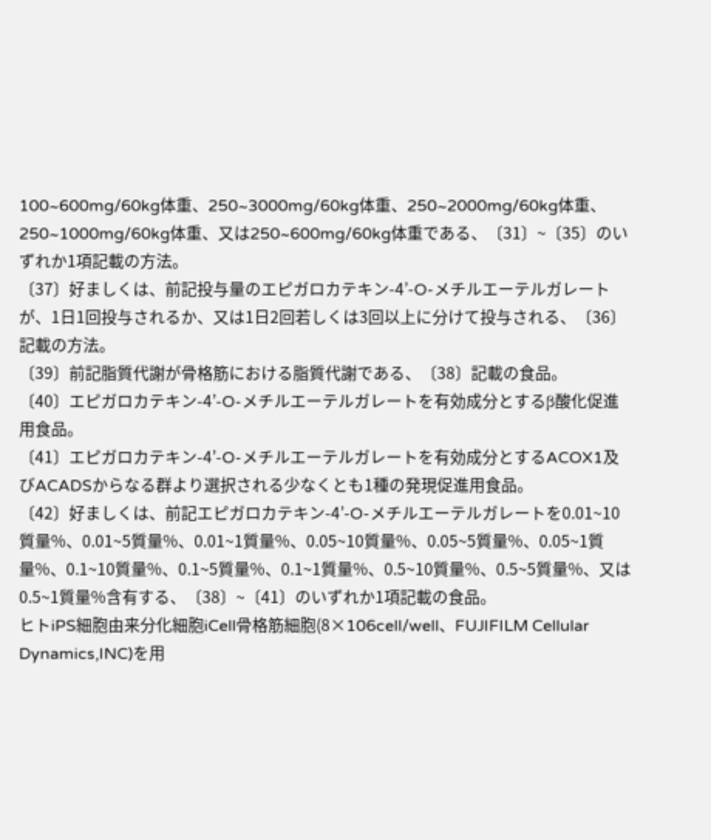100~600mg/60kg体重、250~3000mg/60kg体重、250~2000mg/60kg体重、250~1000mg/60kg体重、又は250~600mg/60kg体重である、〔31〕~〔35〕のいずれか1項記載の方法。
〔37〕好ましくは、前記投与量のエピガロカテキン-4’-O-メチルエーテルガレートが、1日1回投与されるか、又は1日2回若しくは3回以上に分けて投与される、〔36〕記載の方法。
〔39〕前記脂質代謝が骨格筋における脂質代謝である、〔38〕記載の食品。
〔40〕エピガロカテキン-4’-O-メチルエーテルガレートを有効成分とするβ酸化促進用食品。
〔41〕エピガロカテキン-4’-O-メチルエーテルガレートを有効成分とするACOX1及びACADSからなる群より選択される少なくとも1種の発現促進用食品。
〔42〕好ましくは、前記エピガロカテキン-4’-O-メチルエーテルガレートを0.01~10質量%、0.01~5質量%、0.01~1質量%、0.05~10質量%、0.05~5質量%、0.05~1質量%、0.1~10質量%、0.1~5質量%、0.1~1質量%、0.5~10質量%、0.5~5質量%、又は0.5~1質量%含有する、〔38〕~〔41〕のいずれか1項記載の食品。
ヒトiPS細胞由来分化細胞iCell骨格筋細胞(8×106cell/well、FUJIFILM Cellular Dynamics,INC)を用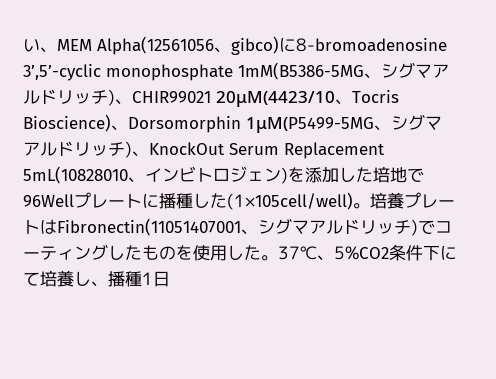い、MEM Alpha(12561056、gibco)に8-bromoadenosine 3’,5’-cyclic monophosphate 1mM(B5386-5MG、シグマアルドリッチ)、CHIR99021 20μM(4423/10、Tocris Bioscience)、Dorsomorphin 1μM(P5499-5MG、シグマアルドリッチ)、KnockOut Serum Replacement 5mL(10828010、インビトロジェン)を添加した培地で96Wellプレートに播種した(1×105cell/well)。培養プレートはFibronectin(11051407001、シグマアルドリッチ)でコーティングしたものを使用した。37℃、5%CO2条件下にて培養し、播種1日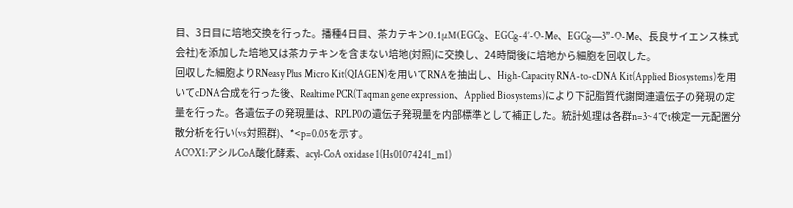目、3日目に培地交換を行った。播種4日目、茶カテキン0.1μM(EGCg、EGCg-4’-O-Me、EGCg―3”-O-Me、長良サイエンス株式会社)を添加した培地又は茶カテキンを含まない培地(対照)に交換し、24時間後に培地から細胞を回収した。
回収した細胞よりRNeasy Plus Micro Kit(QIAGEN)を用いてRNAを抽出し、High-Capacity RNA-to-cDNA Kit(Applied Biosystems)を用いてcDNA合成を行った後、Realtime PCR(Taqman gene expression、Applied Biosystems)により下記脂質代謝関連遺伝子の発現の定量を行った。各遺伝子の発現量は、RPLP0の遺伝子発現量を内部標準として補正した。統計処理は各群n=3~4でt検定一元配置分散分析を行い(vs対照群)、*<p=0.05を示す。
ACOX1:アシルCoA酸化酵素、acyl-CoA oxidase 1(Hs01074241_m1)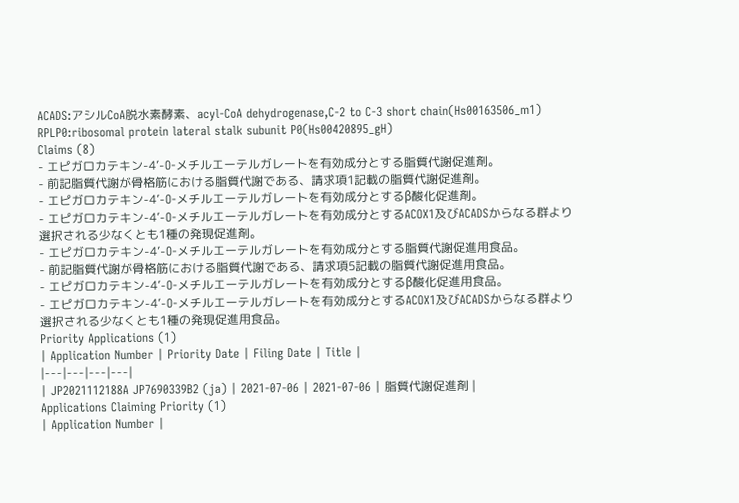ACADS:アシルCoA脱水素酵素、acyl-CoA dehydrogenase,C-2 to C-3 short chain(Hs00163506_m1)
RPLP0:ribosomal protein lateral stalk subunit P0(Hs00420895_gH)
Claims (8)
- エピガロカテキン-4’-O-メチルエーテルガレートを有効成分とする脂質代謝促進剤。
- 前記脂質代謝が骨格筋における脂質代謝である、請求項1記載の脂質代謝促進剤。
- エピガロカテキン-4’-O-メチルエーテルガレートを有効成分とするβ酸化促進剤。
- エピガロカテキン-4’-O-メチルエーテルガレートを有効成分とするACOX1及びACADSからなる群より選択される少なくとも1種の発現促進剤。
- エピガロカテキン-4’-O-メチルエーテルガレートを有効成分とする脂質代謝促進用食品。
- 前記脂質代謝が骨格筋における脂質代謝である、請求項5記載の脂質代謝促進用食品。
- エピガロカテキン-4’-O-メチルエーテルガレートを有効成分とするβ酸化促進用食品。
- エピガロカテキン-4’-O-メチルエーテルガレートを有効成分とするACOX1及びACADSからなる群より選択される少なくとも1種の発現促進用食品。
Priority Applications (1)
| Application Number | Priority Date | Filing Date | Title |
|---|---|---|---|
| JP2021112188A JP7690339B2 (ja) | 2021-07-06 | 2021-07-06 | 脂質代謝促進剤 |
Applications Claiming Priority (1)
| Application Number |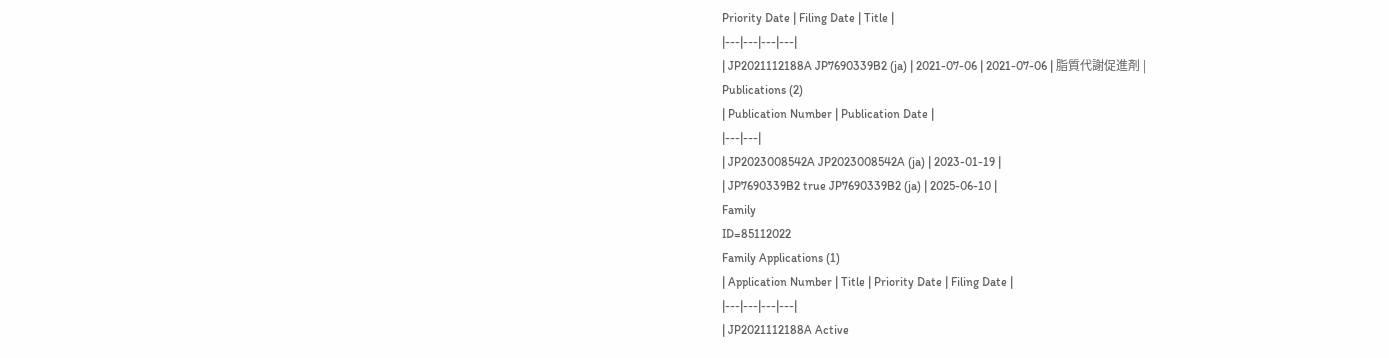Priority Date | Filing Date | Title |
|---|---|---|---|
| JP2021112188A JP7690339B2 (ja) | 2021-07-06 | 2021-07-06 | 脂質代謝促進剤 |
Publications (2)
| Publication Number | Publication Date |
|---|---|
| JP2023008542A JP2023008542A (ja) | 2023-01-19 |
| JP7690339B2 true JP7690339B2 (ja) | 2025-06-10 |
Family
ID=85112022
Family Applications (1)
| Application Number | Title | Priority Date | Filing Date |
|---|---|---|---|
| JP2021112188A Active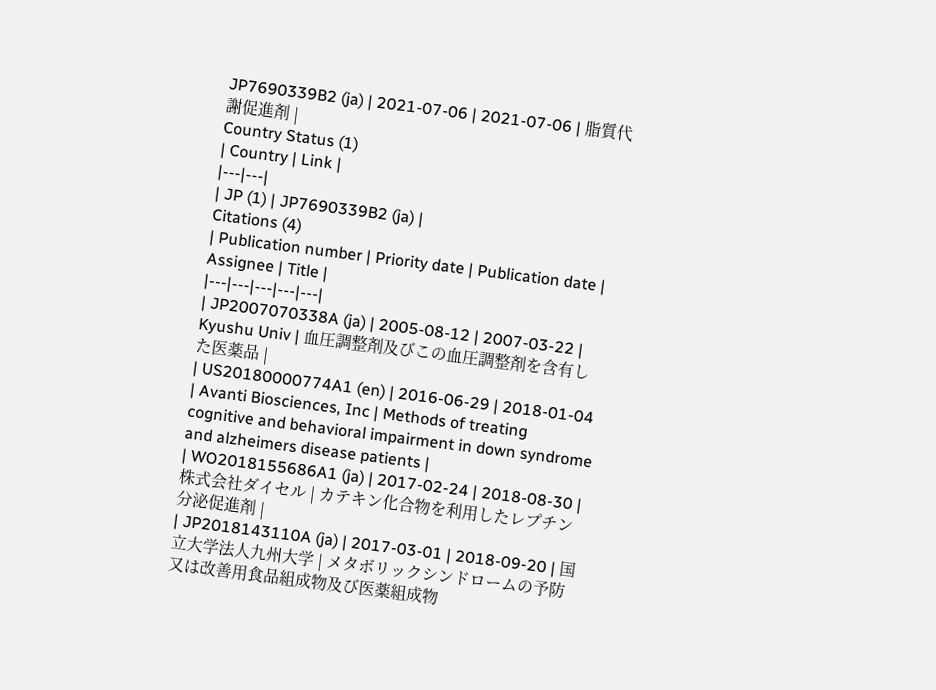JP7690339B2 (ja) | 2021-07-06 | 2021-07-06 | 脂質代謝促進剤 |
Country Status (1)
| Country | Link |
|---|---|
| JP (1) | JP7690339B2 (ja) |
Citations (4)
| Publication number | Priority date | Publication date | Assignee | Title |
|---|---|---|---|---|
| JP2007070338A (ja) | 2005-08-12 | 2007-03-22 | Kyushu Univ | 血圧調整剤及びこの血圧調整剤を含有した医薬品 |
| US20180000774A1 (en) | 2016-06-29 | 2018-01-04 | Avanti Biosciences, Inc | Methods of treating cognitive and behavioral impairment in down syndrome and alzheimers disease patients |
| WO2018155686A1 (ja) | 2017-02-24 | 2018-08-30 | 株式会社ダイセル | カテキン化合物を利用したレプチン分泌促進剤 |
| JP2018143110A (ja) | 2017-03-01 | 2018-09-20 | 国立大学法人九州大学 | メタボリックシンドロームの予防又は改善用食品組成物及び医薬組成物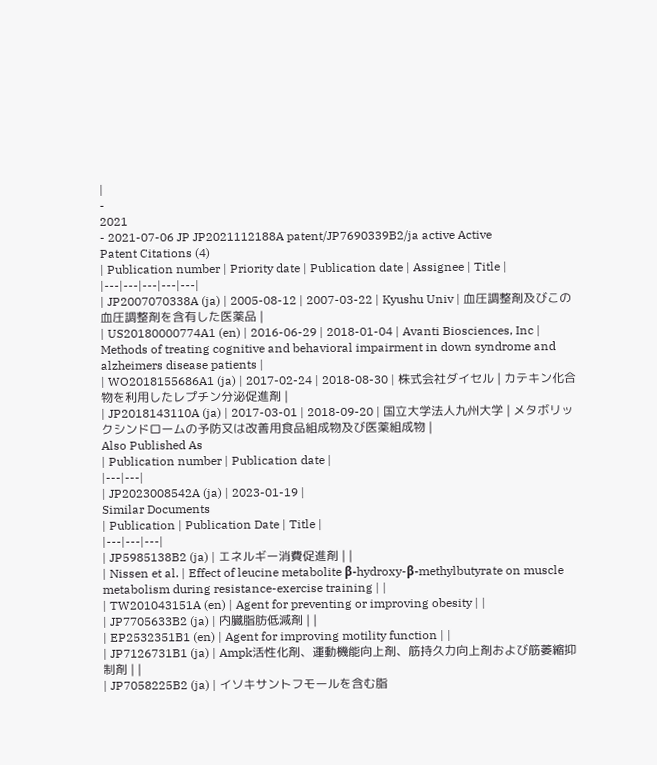|
-
2021
- 2021-07-06 JP JP2021112188A patent/JP7690339B2/ja active Active
Patent Citations (4)
| Publication number | Priority date | Publication date | Assignee | Title |
|---|---|---|---|---|
| JP2007070338A (ja) | 2005-08-12 | 2007-03-22 | Kyushu Univ | 血圧調整剤及びこの血圧調整剤を含有した医薬品 |
| US20180000774A1 (en) | 2016-06-29 | 2018-01-04 | Avanti Biosciences, Inc | Methods of treating cognitive and behavioral impairment in down syndrome and alzheimers disease patients |
| WO2018155686A1 (ja) | 2017-02-24 | 2018-08-30 | 株式会社ダイセル | カテキン化合物を利用したレプチン分泌促進剤 |
| JP2018143110A (ja) | 2017-03-01 | 2018-09-20 | 国立大学法人九州大学 | メタボリックシンドロームの予防又は改善用食品組成物及び医薬組成物 |
Also Published As
| Publication number | Publication date |
|---|---|
| JP2023008542A (ja) | 2023-01-19 |
Similar Documents
| Publication | Publication Date | Title |
|---|---|---|
| JP5985138B2 (ja) | エネルギー消費促進剤 | |
| Nissen et al. | Effect of leucine metabolite β-hydroxy-β-methylbutyrate on muscle metabolism during resistance-exercise training | |
| TW201043151A (en) | Agent for preventing or improving obesity | |
| JP7705633B2 (ja) | 内臓脂肪低減剤 | |
| EP2532351B1 (en) | Agent for improving motility function | |
| JP7126731B1 (ja) | Ampk活性化剤、運動機能向上剤、筋持久力向上剤および筋萎縮抑制剤 | |
| JP7058225B2 (ja) | イソキサントフモールを含む脂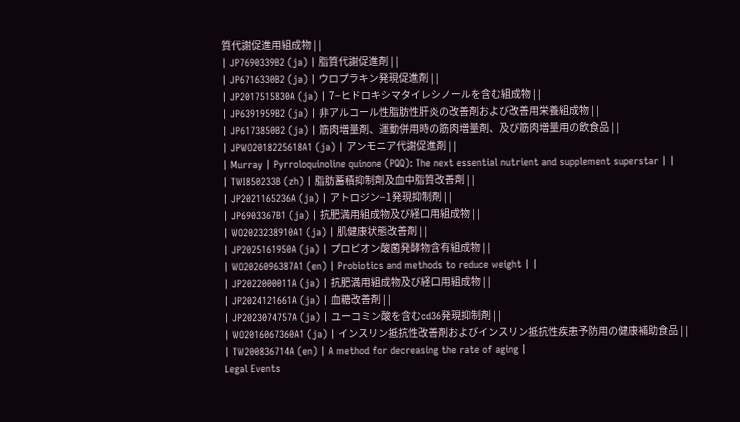質代謝促進用組成物 | |
| JP7690339B2 (ja) | 脂質代謝促進剤 | |
| JP6716330B2 (ja) | ウロプラキン発現促進剤 | |
| JP2017515830A (ja) | 7−ヒドロキシマタイレシノールを含む組成物 | |
| JP6391959B2 (ja) | 非アルコール性脂肪性肝炎の改善剤および改善用栄養組成物 | |
| JP6173850B2 (ja) | 筋肉増量剤、運動併用時の筋肉増量剤、及び筋肉増量用の飲食品 | |
| JPWO2018225618A1 (ja) | アンモニア代謝促進剤 | |
| Murray | Pyrroloquinoline quinone (PQQ): The next essential nutrient and supplement superstar | |
| TWI850233B (zh) | 脂肪蓄積抑制劑及血中脂質改善劑 | |
| JP2021165236A (ja) | アトロジン−1発現抑制剤 | |
| JP6903367B1 (ja) | 抗肥満用組成物及び経口用組成物 | |
| WO2023238910A1 (ja) | 肌健康状態改善剤 | |
| JP2025161950A (ja) | プロピオン酸菌発酵物含有組成物 | |
| WO2026096387A1 (en) | Probiotics and methods to reduce weight | |
| JP2022000011A (ja) | 抗肥満用組成物及び経口用組成物 | |
| JP2024121661A (ja) | 血糖改善剤 | |
| JP2023074757A (ja) | ユーコミン酸を含むcd36発現抑制剤 | |
| WO2016067360A1 (ja) | インスリン抵抗性改善剤およびインスリン抵抗性疾患予防用の健康補助食品 | |
| TW200836714A (en) | A method for decreasing the rate of aging |
Legal Events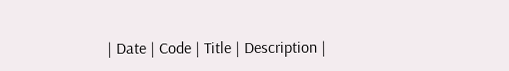| Date | Code | Title | Description |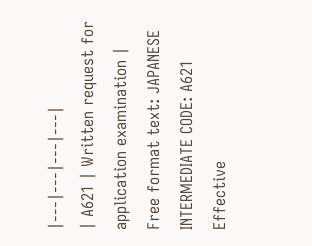|---|---|---|---|
| A621 | Written request for application examination |
Free format text: JAPANESE INTERMEDIATE CODE: A621 Effective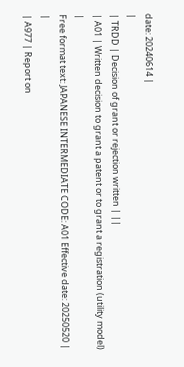date: 20240614 |
|
| TRDD | Decision of grant or rejection written | ||
| A01 | Written decision to grant a patent or to grant a registration (utility model) |
Free format text: JAPANESE INTERMEDIATE CODE: A01 Effective date: 20250520 |
|
| A977 | Report on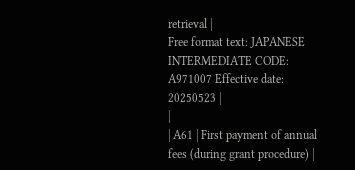retrieval |
Free format text: JAPANESE INTERMEDIATE CODE: A971007 Effective date: 20250523 |
|
| A61 | First payment of annual fees (during grant procedure) |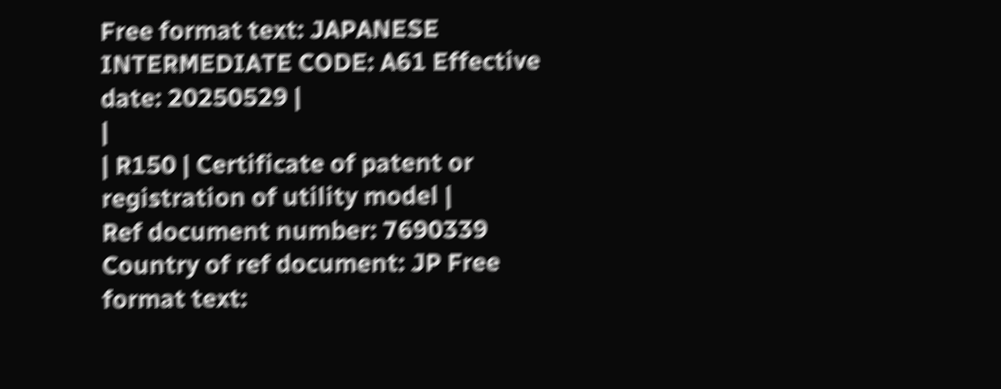Free format text: JAPANESE INTERMEDIATE CODE: A61 Effective date: 20250529 |
|
| R150 | Certificate of patent or registration of utility model |
Ref document number: 7690339 Country of ref document: JP Free format text: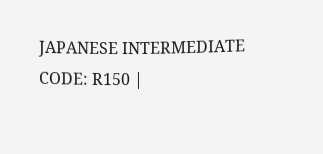JAPANESE INTERMEDIATE CODE: R150 |